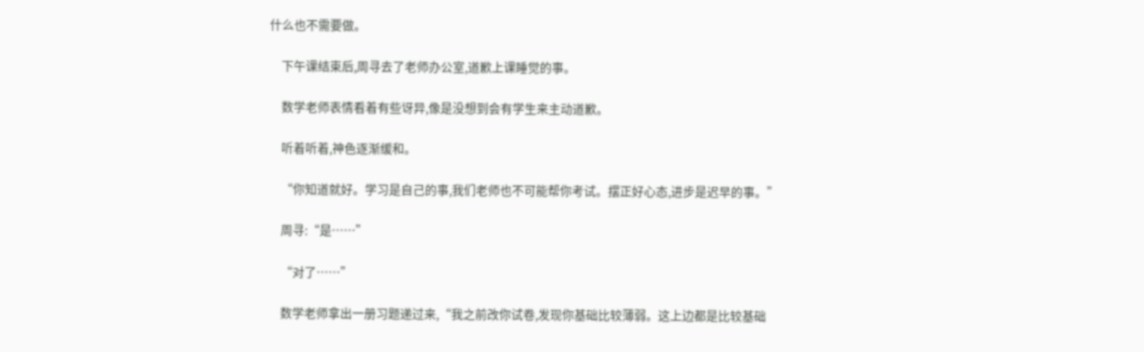什么也不需要做。

    下午课结束后,周寻去了老师办公室,道歉上课睡觉的事。

    数学老师表情看着有些讶异,像是没想到会有学生来主动道歉。

    听着听着,神色逐渐缓和。

    “你知道就好。学习是自己的事,我们老师也不可能帮你考试。摆正好心态,进步是迟早的事。”

    周寻:“是……”

    “对了……”

    数学老师拿出一册习题递过来,“我之前改你试卷,发现你基础比较薄弱。这上边都是比较基础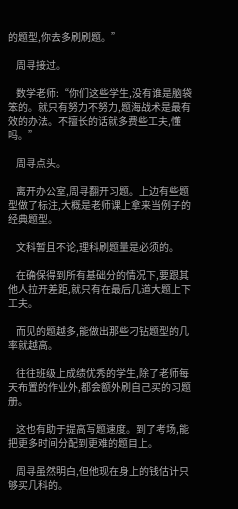的题型,你去多刷刷题。”

    周寻接过。

    数学老师:“你们这些学生,没有谁是脑袋笨的。就只有努力不努力,题海战术是最有效的办法。不擅长的话就多费些工夫,懂吗。”

    周寻点头。

    离开办公室,周寻翻开习题。上边有些题型做了标注,大概是老师课上拿来当例子的经典题型。

    文科暂且不论,理科刷题量是必须的。

    在确保得到所有基础分的情况下,要跟其他人拉开差距,就只有在最后几道大题上下工夫。

    而见的题越多,能做出那些刁钻题型的几率就越高。

    往往班级上成绩优秀的学生,除了老师每天布置的作业外,都会额外刷自己买的习题册。

    这也有助于提高写题速度。到了考场,能把更多时间分配到更难的题目上。

    周寻虽然明白,但他现在身上的钱估计只够买几科的。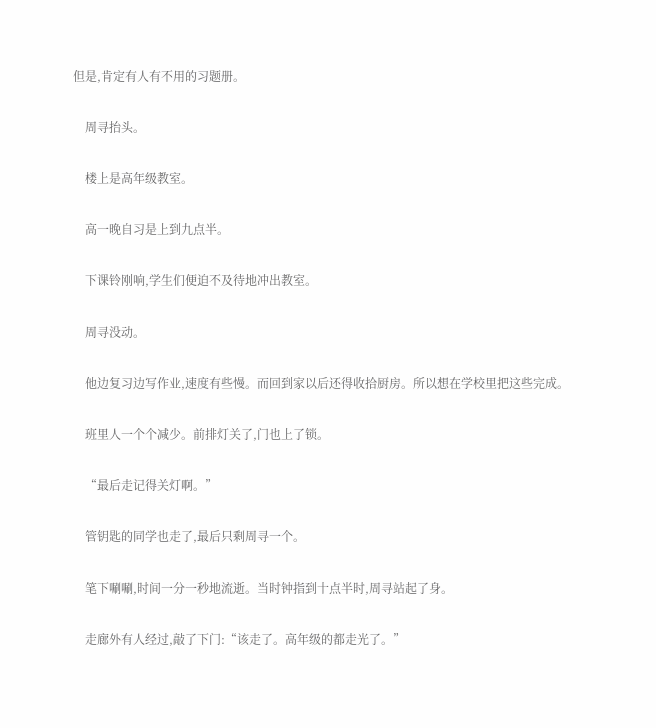但是,肯定有人有不用的习题册。

    周寻抬头。

    楼上是高年级教室。

    高一晚自习是上到九点半。

    下课铃刚响,学生们便迫不及待地冲出教室。

    周寻没动。

    他边复习边写作业,速度有些慢。而回到家以后还得收拾厨房。所以想在学校里把这些完成。

    班里人一个个减少。前排灯关了,门也上了锁。

    “最后走记得关灯啊。”

    管钥匙的同学也走了,最后只剩周寻一个。

    笔下唰唰,时间一分一秒地流逝。当时钟指到十点半时,周寻站起了身。

    走廊外有人经过,敲了下门:“该走了。高年级的都走光了。”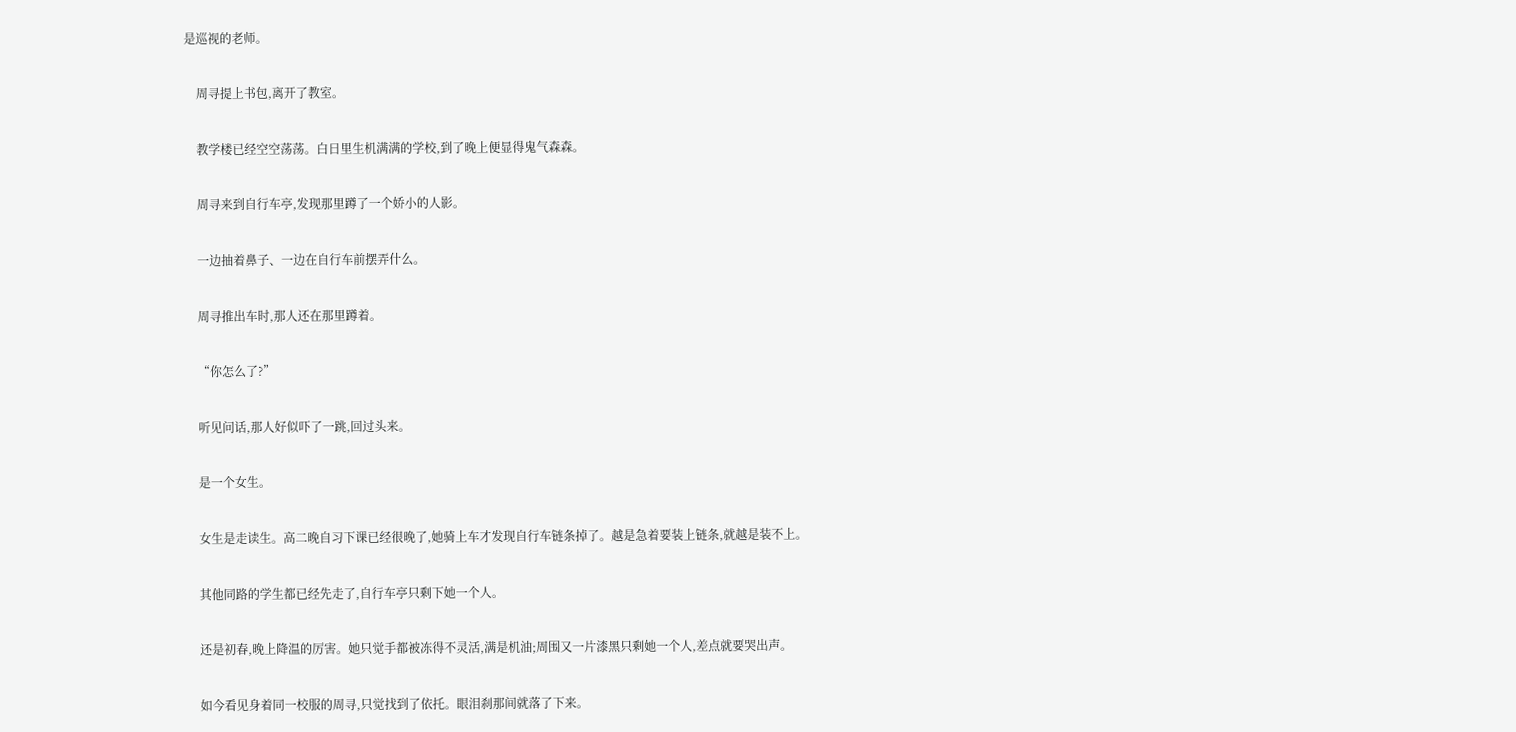是巡视的老师。

    周寻提上书包,离开了教室。

    教学楼已经空空荡荡。白日里生机满满的学校,到了晚上便显得鬼气森森。

    周寻来到自行车亭,发现那里蹲了一个娇小的人影。

    一边抽着鼻子、一边在自行车前摆弄什么。

    周寻推出车时,那人还在那里蹲着。

    “你怎么了?”

    听见问话,那人好似吓了一跳,回过头来。

    是一个女生。

    女生是走读生。高二晚自习下课已经很晚了,她骑上车才发现自行车链条掉了。越是急着要装上链条,就越是装不上。

    其他同路的学生都已经先走了,自行车亭只剩下她一个人。

    还是初春,晚上降温的厉害。她只觉手都被冻得不灵活,满是机油;周围又一片漆黑只剩她一个人,差点就要哭出声。

    如今看见身着同一校服的周寻,只觉找到了依托。眼泪刹那间就落了下来。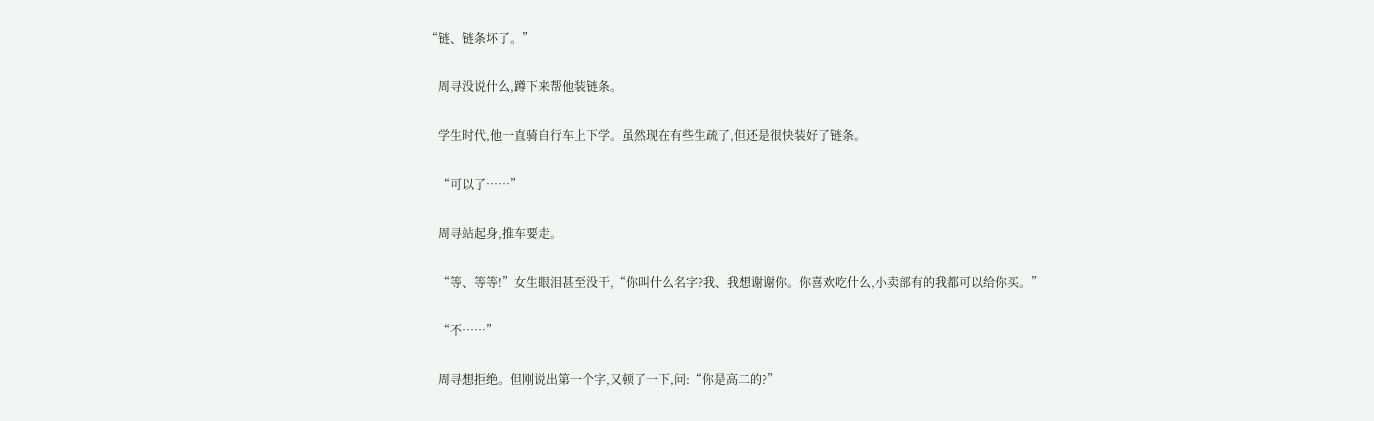“链、链条坏了。”

    周寻没说什么,蹲下来帮他装链条。

    学生时代,他一直骑自行车上下学。虽然现在有些生疏了,但还是很快装好了链条。

    “可以了……”

    周寻站起身,推车要走。

    “等、等等!”女生眼泪甚至没干,“你叫什么名字?我、我想谢谢你。你喜欢吃什么,小卖部有的我都可以给你买。”

    “不……”

    周寻想拒绝。但刚说出第一个字,又顿了一下,问:“你是高二的?”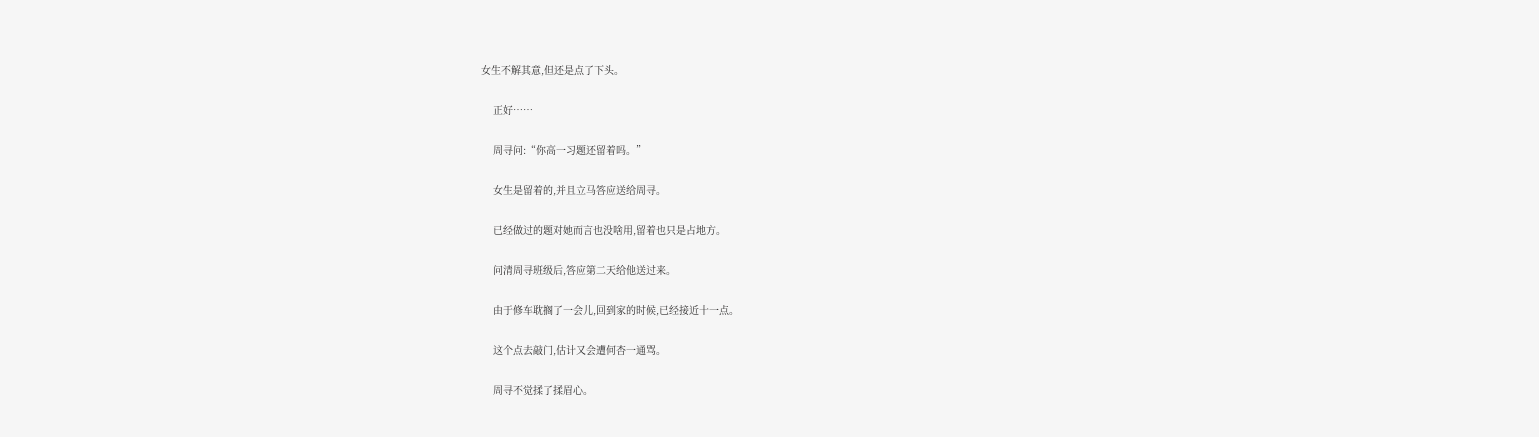女生不解其意,但还是点了下头。

    正好……

    周寻问:“你高一习题还留着吗。”

    女生是留着的,并且立马答应送给周寻。

    已经做过的题对她而言也没啥用,留着也只是占地方。

    问清周寻班级后,答应第二天给他送过来。

    由于修车耽搁了一会儿,回到家的时候,已经接近十一点。

    这个点去敲门,估计又会遭何杏一通骂。

    周寻不觉揉了揉眉心。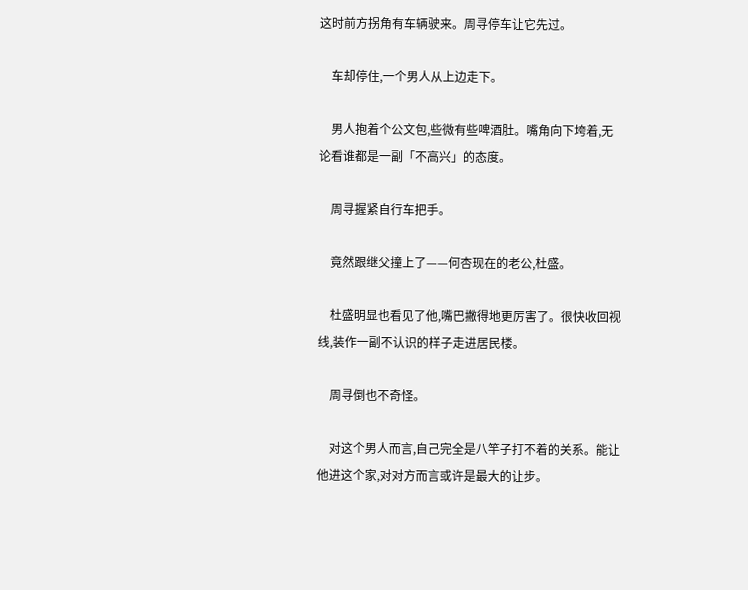这时前方拐角有车辆驶来。周寻停车让它先过。

    车却停住,一个男人从上边走下。

    男人抱着个公文包,些微有些啤酒肚。嘴角向下垮着,无论看谁都是一副「不高兴」的态度。

    周寻握紧自行车把手。

    竟然跟继父撞上了——何杏现在的老公,杜盛。

    杜盛明显也看见了他,嘴巴撇得地更厉害了。很快收回视线,装作一副不认识的样子走进居民楼。

    周寻倒也不奇怪。

    对这个男人而言,自己完全是八竿子打不着的关系。能让他进这个家,对对方而言或许是最大的让步。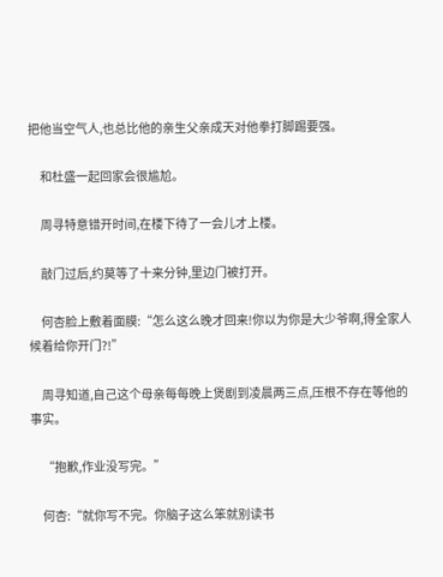把他当空气人,也总比他的亲生父亲成天对他拳打脚踢要强。

    和杜盛一起回家会很尴尬。

    周寻特意错开时间,在楼下待了一会儿才上楼。

    敲门过后,约莫等了十来分钟,里边门被打开。

    何杏脸上敷着面膜:“怎么这么晚才回来!你以为你是大少爷啊,得全家人候着给你开门?!”

    周寻知道,自己这个母亲每每晚上煲剧到凌晨两三点,压根不存在等他的事实。

    “抱歉,作业没写完。”

    何杏:“就你写不完。你脑子这么笨就别读书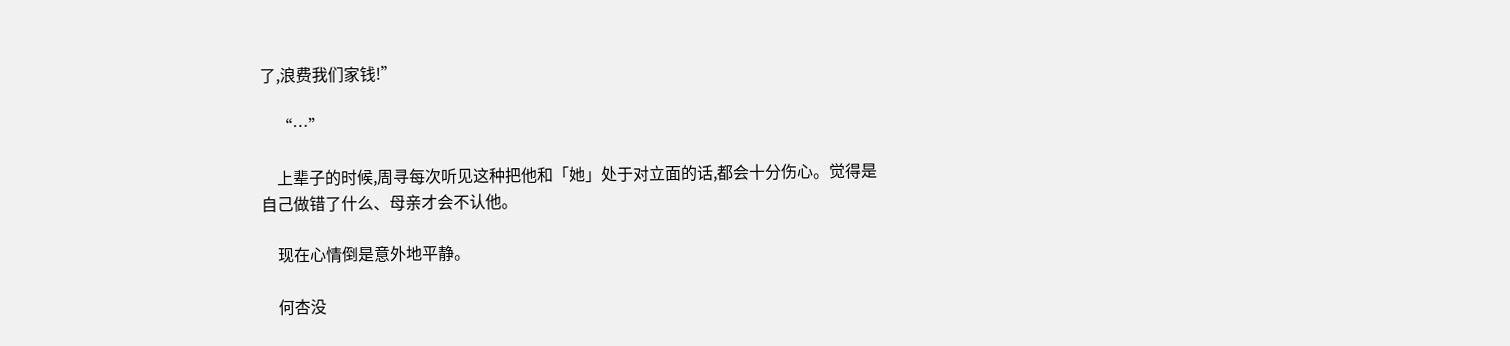了,浪费我们家钱!”

    “…”

    上辈子的时候,周寻每次听见这种把他和「她」处于对立面的话,都会十分伤心。觉得是自己做错了什么、母亲才会不认他。

    现在心情倒是意外地平静。

    何杏没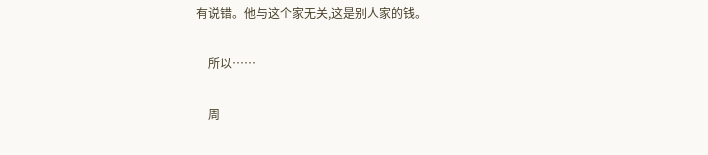有说错。他与这个家无关,这是别人家的钱。

    所以……

    周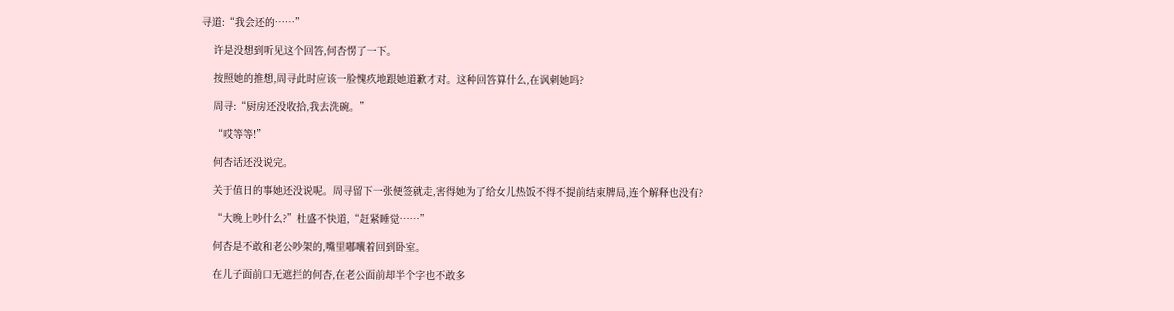寻道:“我会还的……”

    许是没想到听见这个回答,何杏愣了一下。

    按照她的推想,周寻此时应该一脸愧疚地跟她道歉才对。这种回答算什么,在讽刺她吗?

    周寻:“厨房还没收拾,我去洗碗。”

    “哎等等!”

    何杏话还没说完。

    关于值日的事她还没说呢。周寻留下一张便签就走,害得她为了给女儿热饭不得不提前结束牌局,连个解释也没有?

    “大晚上吵什么?”杜盛不快道,“赶紧睡觉……”

    何杏是不敢和老公吵架的,嘴里嘟囔着回到卧室。

    在儿子面前口无遮拦的何杏,在老公面前却半个字也不敢多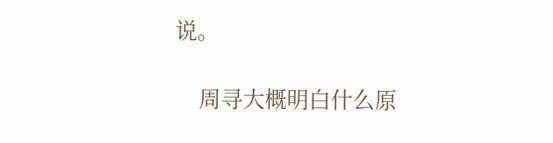说。

    周寻大概明白什么原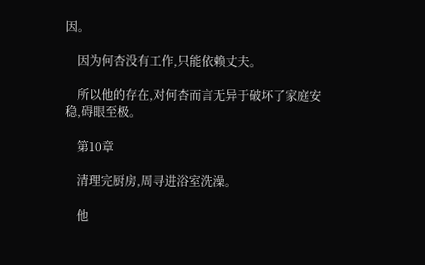因。

    因为何杏没有工作,只能依赖丈夫。

    所以他的存在,对何杏而言无异于破坏了家庭安稳,碍眼至极。

    第10章

    清理完厨房,周寻进浴室洗澡。

    他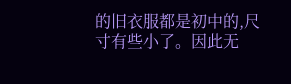的旧衣服都是初中的,尺寸有些小了。因此无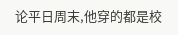论平日周末,他穿的都是校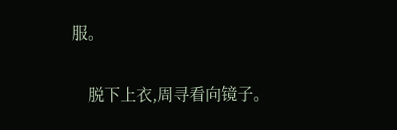服。

    脱下上衣,周寻看向镜子。